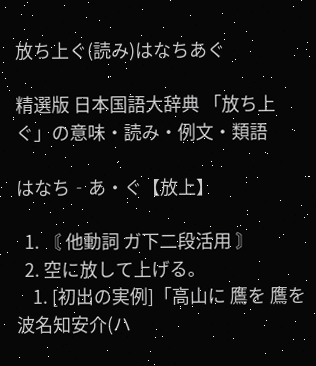放ち上ぐ(読み)はなちあぐ

精選版 日本国語大辞典 「放ち上ぐ」の意味・読み・例文・類語

はなち‐あ・ぐ【放上】

  1. 〘 他動詞 ガ下二段活用 〙
  2. 空に放して上げる。
    1. [初出の実例]「高山に 鷹を 鷹を波名知安介(ハ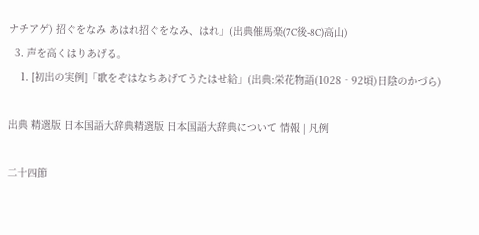ナチアゲ) 招ぐをなみ あはれ招ぐをなみ、はれ」(出典催馬楽(7C後‐8C)高山)
  3. 声を高くはりあげる。
    1. [初出の実例]「歌をぞはなちあげてうたはせ給」(出典:栄花物語(1028‐92頃)日陰のかづら)

出典 精選版 日本国語大辞典精選版 日本国語大辞典について 情報 | 凡例

二十四節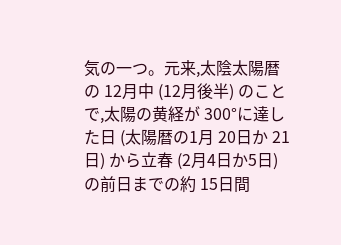気の一つ。元来,太陰太陽暦の 12月中 (12月後半) のことで,太陽の黄経が 300°に達した日 (太陽暦の1月 20日か 21日) から立春 (2月4日か5日) の前日までの約 15日間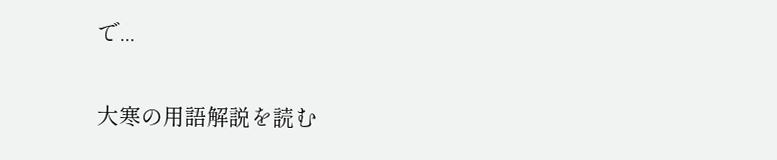で...

大寒の用語解説を読む